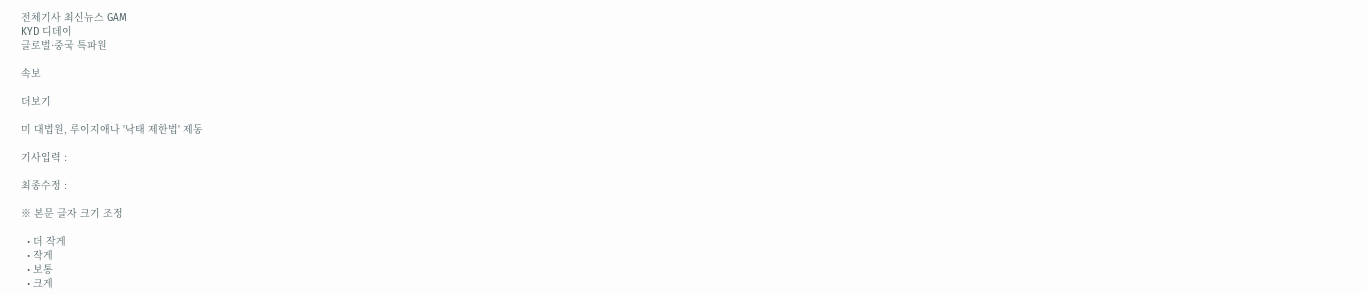전체기사 최신뉴스 GAM
KYD 디데이
글로벌·중국 특파원

속보

더보기

미 대법원, 루이지애나 '낙태 제한법' 제동

기사입력 :

최종수정 :

※ 본문 글자 크기 조정

  • 더 작게
  • 작게
  • 보통
  • 크게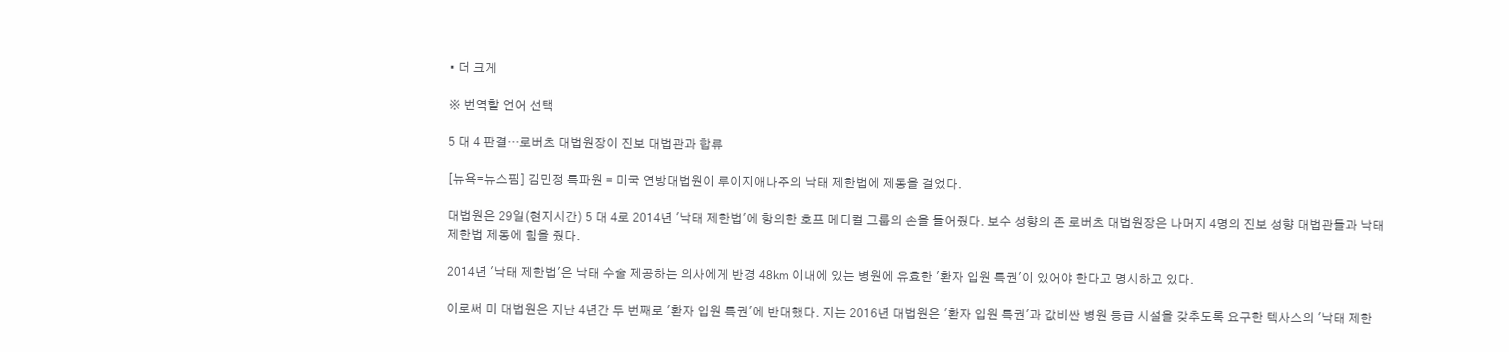• 더 크게

※ 번역할 언어 선택

5 대 4 판결…로버츠 대법원장이 진보 대법관과 합류

[뉴욕=뉴스핌] 김민정 특파원 = 미국 연방대법원이 루이지애나주의 낙태 제한법에 제동을 걸었다.

대법원은 29일(현지시간) 5 대 4로 2014년 '낙태 제한법'에 항의한 호프 메디컬 그룹의 손을 들어줬다. 보수 성향의 존 로버츠 대법원장은 나머지 4명의 진보 성향 대법관들과 낙태 제한법 제동에 힘을 줬다.

2014년 '낙태 제한법'은 낙태 수술 제공하는 의사에게 반경 48㎞ 이내에 있는 병원에 유효한 '환자 입원 특권'이 있어야 한다고 명시하고 있다.

이로써 미 대법원은 지난 4년간 두 번째로 '환자 입원 특권'에 반대했다. 지는 2016년 대법원은 '환자 입원 특권'과 값비싼 병원 등급 시설을 갖추도록 요구한 텍사스의 '낙태 제한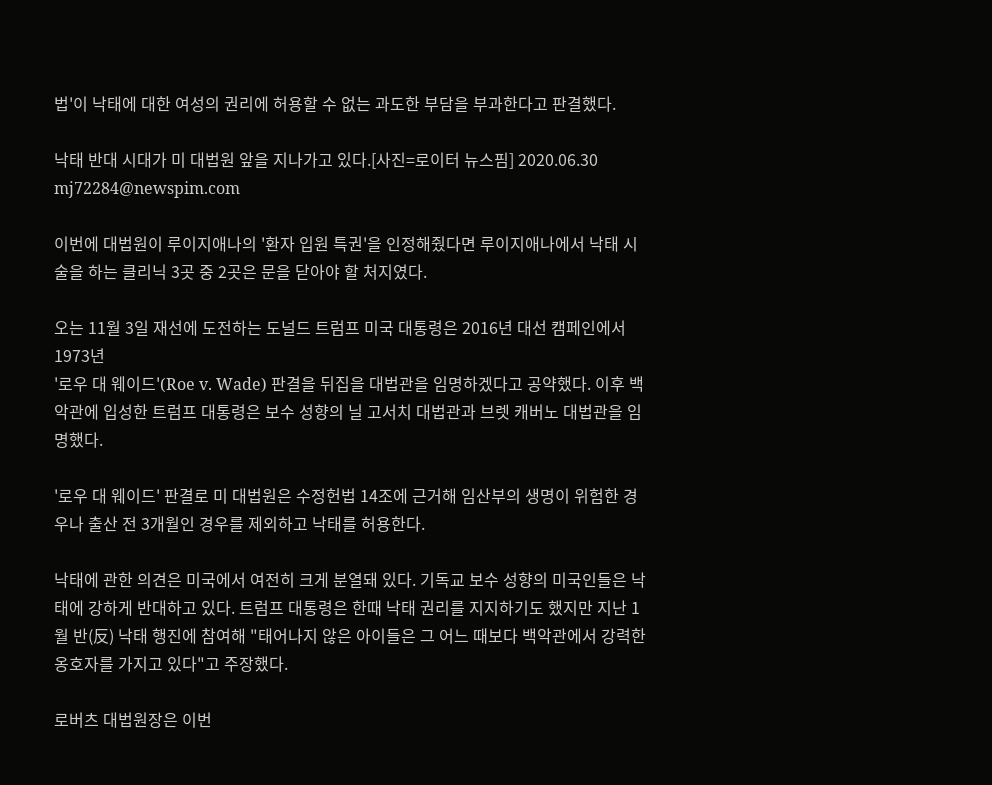법'이 낙태에 대한 여성의 권리에 허용할 수 없는 과도한 부담을 부과한다고 판결했다.

낙태 반대 시대가 미 대법원 앞을 지나가고 있다.[사진=로이터 뉴스핌] 2020.06.30 mj72284@newspim.com

이번에 대법원이 루이지애나의 '환자 입원 특권'을 인정해줬다면 루이지애나에서 낙태 시술을 하는 클리닉 3곳 중 2곳은 문을 닫아야 할 처지였다.

오는 11월 3일 재선에 도전하는 도널드 트럼프 미국 대통령은 2016년 대선 캠페인에서 1973년
'로우 대 웨이드'(Roe v. Wade) 판결을 뒤집을 대법관을 임명하겠다고 공약했다. 이후 백악관에 입성한 트럼프 대통령은 보수 성향의 닐 고서치 대법관과 브렛 캐버노 대법관을 임명했다.

'로우 대 웨이드' 판결로 미 대법원은 수정헌법 14조에 근거해 임산부의 생명이 위험한 경우나 출산 전 3개월인 경우를 제외하고 낙태를 허용한다.

낙태에 관한 의견은 미국에서 여전히 크게 분열돼 있다. 기독교 보수 성향의 미국인들은 낙태에 강하게 반대하고 있다. 트럼프 대통령은 한때 낙태 권리를 지지하기도 했지만 지난 1월 반(反) 낙태 행진에 참여해 "태어나지 않은 아이들은 그 어느 때보다 백악관에서 강력한 옹호자를 가지고 있다"고 주장했다.

로버츠 대법원장은 이번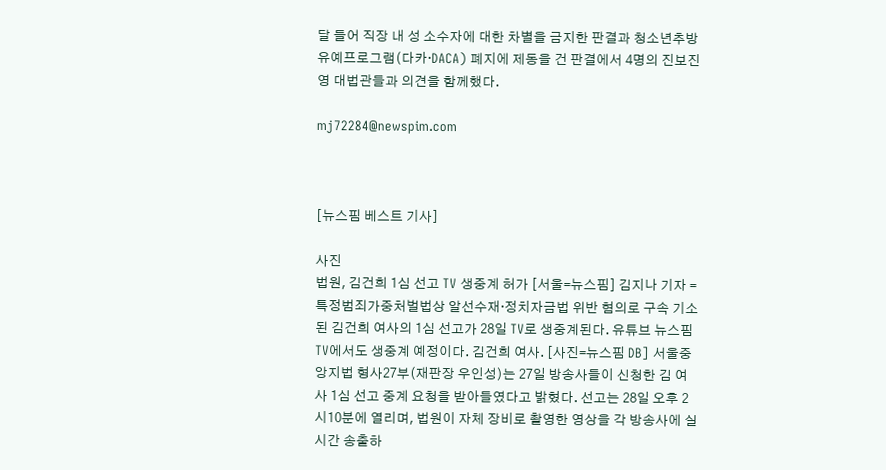달 들어 직장 내 성 소수자에 대한 차별을 금지한 판결과 청소년추방유예프로그램(다카·DACA) 폐지에 제동을 건 판결에서 4명의 진보진영 대법관들과 의견을 함께했다.

mj72284@newspim.com



[뉴스핌 베스트 기사]

사진
법원, 김건희 1심 선고 TV 생중계 허가 [서울=뉴스핌] 김지나 기자 = 특정범죄가중처벌법상 알선수재·정치자금법 위반 혐의로 구속 기소된 김건희 여사의 1심 선고가 28일 TV로 생중계된다. 유튜브 뉴스핌TV에서도 생중계 예정이다. 김건희 여사. [사진=뉴스핌 DB] 서울중앙지법 형사27부(재판장 우인성)는 27일 방송사들이 신청한 김 여사 1심 선고 중계 요청을 받아들였다고 밝혔다. 선고는 28일 오후 2시10분에 열리며, 법원이 자체 장비로 촬영한 영상을 각 방송사에 실시간 송출하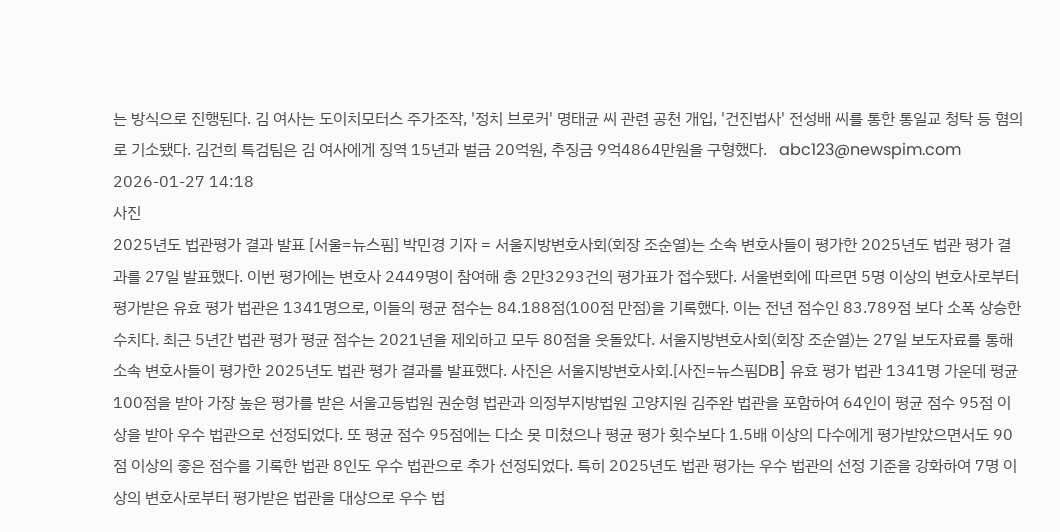는 방식으로 진행된다. 김 여사는 도이치모터스 주가조작, '정치 브로커' 명태균 씨 관련 공천 개입, '건진법사' 전성배 씨를 통한 통일교 청탁 등 혐의로 기소됐다. 김건희 특검팀은 김 여사에게 징역 15년과 벌금 20억원, 추징금 9억4864만원을 구형했다.   abc123@newspim.com 2026-01-27 14:18
사진
2025년도 법관평가 결과 발표 [서울=뉴스핌] 박민경 기자 = 서울지방변호사회(회장 조순열)는 소속 변호사들이 평가한 2025년도 법관 평가 결과를 27일 발표했다. 이번 평가에는 변호사 2449명이 참여해 총 2만3293건의 평가표가 접수됐다. 서울변회에 따르면 5명 이상의 변호사로부터 평가받은 유효 평가 법관은 1341명으로, 이들의 평균 점수는 84.188점(100점 만점)을 기록했다. 이는 전년 점수인 83.789점 보다 소폭 상승한 수치다. 최근 5년간 법관 평가 평균 점수는 2021년을 제외하고 모두 80점을 웃돌았다. 서울지방변호사회(회장 조순열)는 27일 보도자료를 통해 소속 변호사들이 평가한 2025년도 법관 평가 결과를 발표했다. 사진은 서울지방변호사회.[사진=뉴스핌DB] 유효 평가 법관 1341명 가운데 평균 100점을 받아 가장 높은 평가를 받은 서울고등법원 권순형 법관과 의정부지방법원 고양지원 김주완 법관을 포함하여 64인이 평균 점수 95점 이상을 받아 우수 법관으로 선정되었다. 또 평균 점수 95점에는 다소 못 미쳤으나 평균 평가 횟수보다 1.5배 이상의 다수에게 평가받았으면서도 90점 이상의 좋은 점수를 기록한 법관 8인도 우수 법관으로 추가 선정되었다. 특히 2025년도 법관 평가는 우수 법관의 선정 기준을 강화하여 7명 이상의 변호사로부터 평가받은 법관을 대상으로 우수 법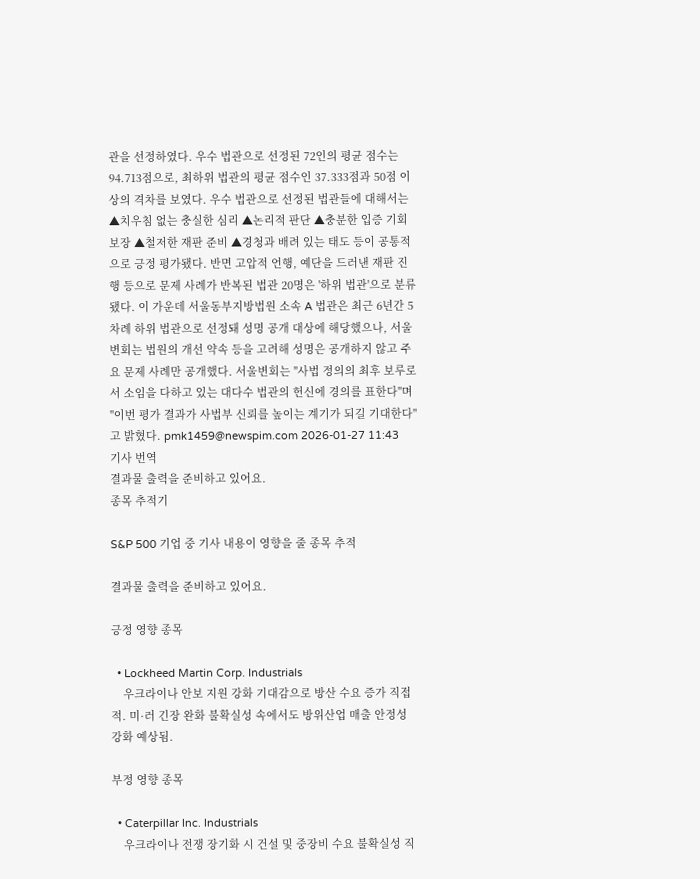관을 선정하였다. 우수 법관으로 선정된 72인의 평균 점수는 94.713점으로, 최하위 법관의 평균 점수인 37.333점과 50점 이상의 격차를 보였다. 우수 법관으로 선정된 법관들에 대해서는 ▲치우침 없는 충실한 심리 ▲논리적 판단 ▲충분한 입증 기회 보장 ▲철저한 재판 준비 ▲경청과 배려 있는 태도 등이 공통적으로 긍정 평가됐다. 반면 고압적 언행, 예단을 드러낸 재판 진행 등으로 문제 사례가 반복된 법관 20명은 '하위 법관'으로 분류됐다. 이 가운데 서울동부지방법원 소속 A 법관은 최근 6년간 5차례 하위 법관으로 선정돼 성명 공개 대상에 해당했으나, 서울변회는 법원의 개선 약속 등을 고려해 성명은 공개하지 않고 주요 문제 사례만 공개했다. 서울변회는 "사법 정의의 최후 보루로서 소임을 다하고 있는 대다수 법관의 헌신에 경의를 표한다"며 "이번 평가 결과가 사법부 신뢰를 높이는 계기가 되길 기대한다"고 밝혔다. pmk1459@newspim.com 2026-01-27 11:43
기사 번역
결과물 출력을 준비하고 있어요.
종목 추적기

S&P 500 기업 중 기사 내용이 영향을 줄 종목 추적

결과물 출력을 준비하고 있어요.

긍정 영향 종목

  • Lockheed Martin Corp. Industrials
    우크라이나 안보 지원 강화 기대감으로 방산 수요 증가 직접적. 미·러 긴장 완화 불확실성 속에서도 방위산업 매출 안정성 강화 예상됨.

부정 영향 종목

  • Caterpillar Inc. Industrials
    우크라이나 전쟁 장기화 시 건설 및 중장비 수요 불확실성 직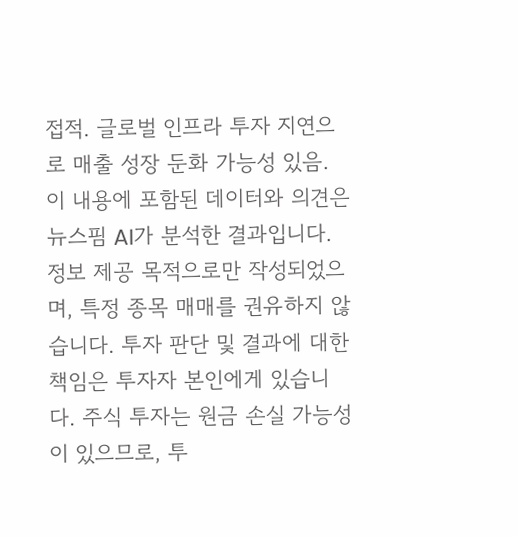접적. 글로벌 인프라 투자 지연으로 매출 성장 둔화 가능성 있음.
이 내용에 포함된 데이터와 의견은 뉴스핌 AI가 분석한 결과입니다. 정보 제공 목적으로만 작성되었으며, 특정 종목 매매를 권유하지 않습니다. 투자 판단 및 결과에 대한 책임은 투자자 본인에게 있습니다. 주식 투자는 원금 손실 가능성이 있으므로, 투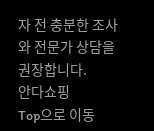자 전 충분한 조사와 전문가 상담을 권장합니다.
안다쇼핑
Top으로 이동